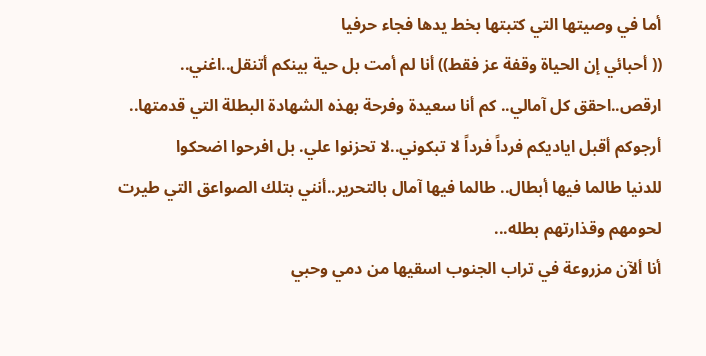أما في وصيتها التي كتبتها بخط يدها فجاء حرفيا
(( أحبائي إن الحياة وقفة عز فقط)) أنا لم أمت بل حية بينكم أتنقل..اغني..
ارقص..احقق كل آمالي.. كم أنا سعيدة وفرحة بهذه الشهادة البطلة التي قدمتها..
أرجوكم أقبل اياديكم فرداً فرداً لا تبكوني..لا تحزنوا علي. بل افرحوا اضحكوا
للدنيا طالما فيها أبطال.. طالما فيها آمال بالتحرير..أنني بتلك الصواعق التي طيرت
لحومهم وقذارتهم بطله...
أنا ألآن مزروعة في تراب الجنوب اسقيها من دمي وحبي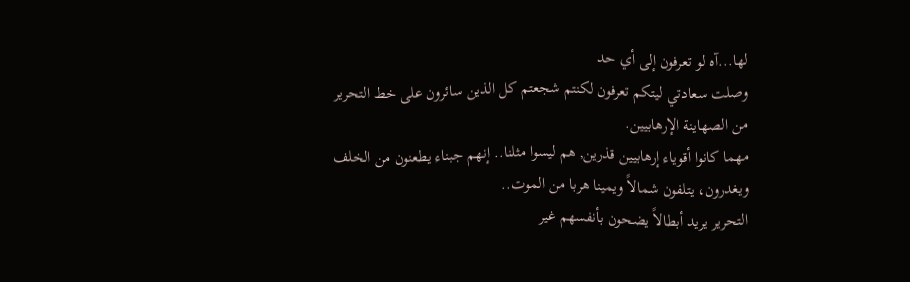لها...آه لو تعرفون إلى أي حد
وصلت سعادتي ليتكم تعرفون لكنتم شجعتم كل الذين سائرون على خط التحرير
من الصهاينة الإرهابيين.
مهما كانوا أقوياء إرهابيين قذرين, هم ليسوا مثلنا.. إنهم جبناء يطعنون من الخلف
ويغدرون، يتلفون شمالاً ويمينا هربا من الموت..
التحرير يريد أبطالاً يضحون بأنفسهم غير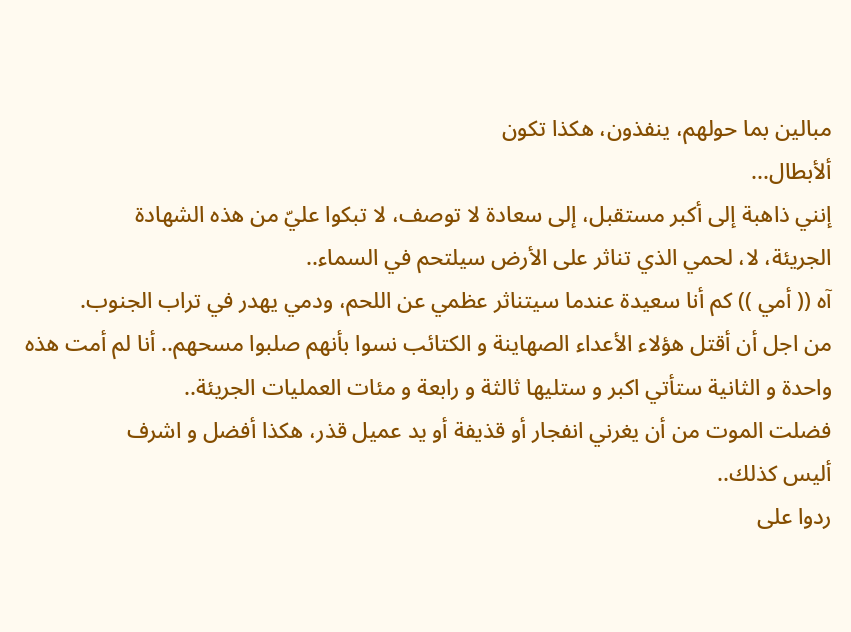مبالين بما حولهم، ينفذون، هكذا تكون
ألأبطال...
إنني ذاهبة إلى أكبر مستقبل، إلى سعادة لا توصف، لا تبكوا عليّ من هذه الشهادة
الجريئة، لا، لحمي الذي تناثر على الأرض سيلتحم في السماء..
آه (( أمي )) كم أنا سعيدة عندما سيتناثر عظمي عن اللحم، ودمي يهدر في تراب الجنوب.
من اجل أن أقتل هؤلاء الأعداء الصهاينة و الكتائب نسوا بأنهم صلبوا مسحهم.. أنا لم أمت هذه
واحدة و الثانية ستأتي اكبر و ستليها ثالثة و رابعة و مئات العمليات الجريئة..
فضلت الموت من أن يغرني انفجار أو قذيفة أو يد عميل قذر، هكذا أفضل و اشرف
أليس كذلك..
ردوا على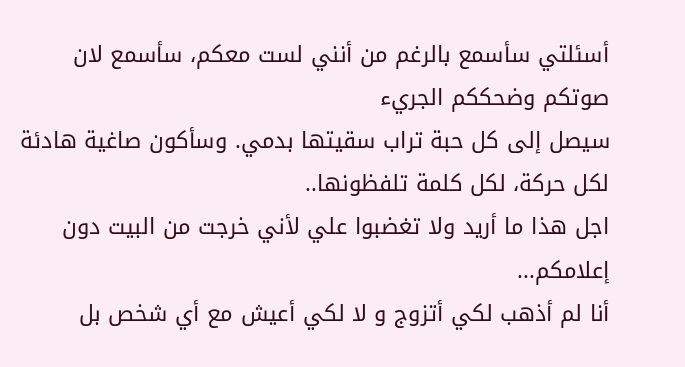أسئلتي سأسمع بالرغم من أنني لست معكم، سأسمع لان صوتكم وضحككم الجريء
سيصل إلى كل حبة تراب سقيتها بدمي. وسأكون صاغية هادئة لكل حركة، لكل كلمة تلفظونها..
اجل هذا ما أريد ولا تغضبوا علي لأني خرجت من البيت دون إعلامكم...
أنا لم أذهب لكي أتزوج و لا لكي أعيش مع أي شخص بل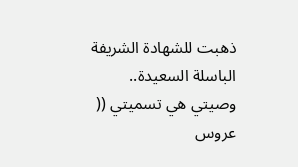ذهبت للشهادة الشريفة الباسلة السعيدة..
وصيتي هي تسميتي (( عروس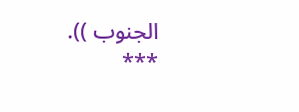الجنوب )).
***